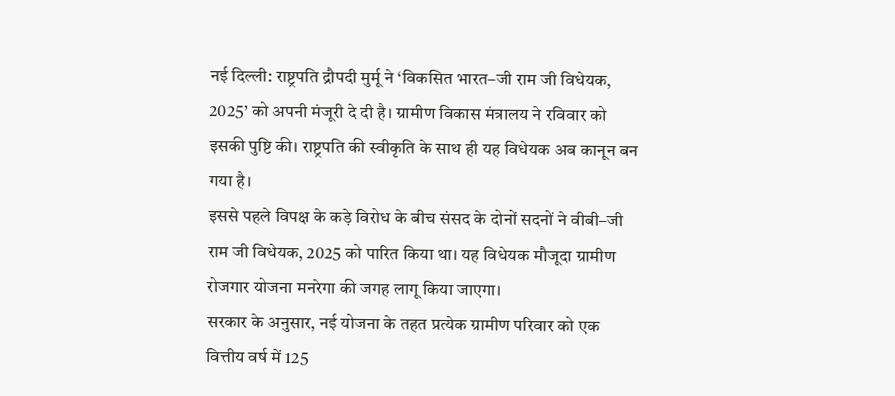नई दिल्ली: राष्ट्रपति द्रौपदी मुर्मू ने ‘विकसित भारत–जी राम जी विधेयक, 2025’ को अपनी मंजूरी दे दी है। ग्रामीण विकास मंत्रालय ने रविवार को इसकी पुष्टि की। राष्ट्रपति की स्वीकृति के साथ ही यह विधेयक अब कानून बन गया है।
इससे पहले विपक्ष के कड़े विरोध के बीच संसद के दोनों सदनों ने वीबी–जी राम जी विधेयक, 2025 को पारित किया था। यह विधेयक मौजूदा ग्रामीण रोजगार योजना मनरेगा की जगह लागू किया जाएगा।
सरकार के अनुसार, नई योजना के तहत प्रत्येक ग्रामीण परिवार को एक वित्तीय वर्ष में 125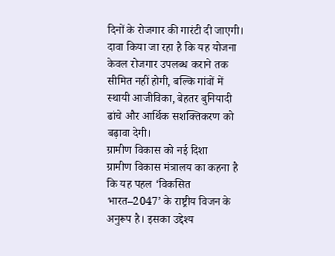दिनों के रोजगार की गारंटी दी जाएगी। दावा किया जा रहा है कि यह योजना केवल रोजगार उपलब्ध कराने तक सीमित नहीं होगी, बल्कि गांवों में स्थायी आजीविका, बेहतर बुनियादी ढांचे और आर्थिक सशक्तिकरण को बढ़ावा देगी।
ग्रामीण विकास को नई दिशा
ग्रामीण विकास मंत्रालय का कहना है कि यह पहल ‘विकसित भारत–2047’ के राष्ट्रीय विजन के अनुरूप है। इसका उद्देश्य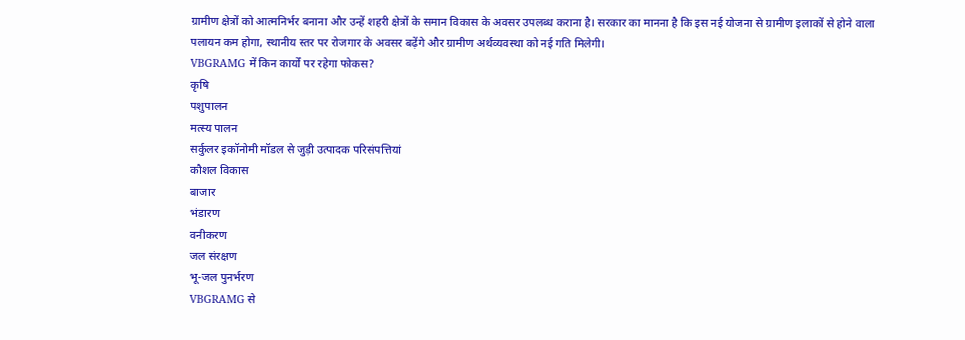ग्रामीण क्षेत्रों को आत्मनिर्भर बनाना और उन्हें शहरी क्षेत्रों के समान विकास के अवसर उपलब्ध कराना है। सरकार का मानना है कि इस नई योजना से ग्रामीण इलाकों से होने वाला पलायन कम होगा, स्थानीय स्तर पर रोजगार के अवसर बढ़ेंगे और ग्रामीण अर्थव्यवस्था को नई गति मिलेगी।
VBGRAMG में किन कार्यों पर रहेगा फोकस?
कृषि
पशुपालन
मत्स्य पालन
सर्कुलर इकॉनोमी मॉडल से जुड़ी उत्पादक परिसंपत्तियां
कौशल विकास
बाजार
भंडारण
वनीकरण
जल संरक्षण
भू-जल पुनर्भरण
VBGRAMG से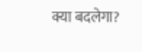क्या बदलेगा?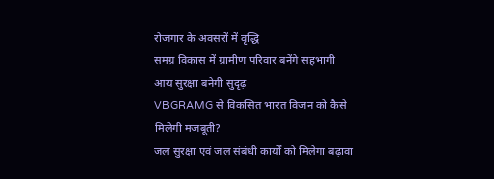रोजगार के अवसरों में वृद्धि
समग्र विकास में ग्रामीण परिवार बनेंगे सहभागी
आय सुरक्षा बनेगी सुदृढ़
VBGRAMG से विकसित भारत विजन को कैसे मिलेगी मजबूती?
जल सुरक्षा एवं जल संबंधी कार्यों को मिलेगा बढ़ावा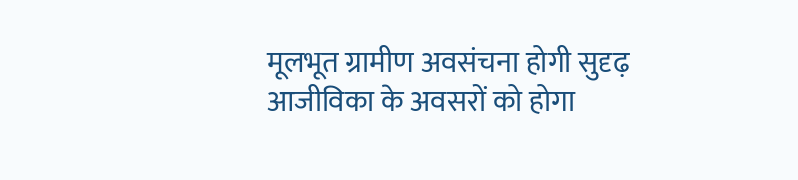मूलभूत ग्रामीण अवसंचना होगी सुदृढ़
आजीविका के अवसरों को होगा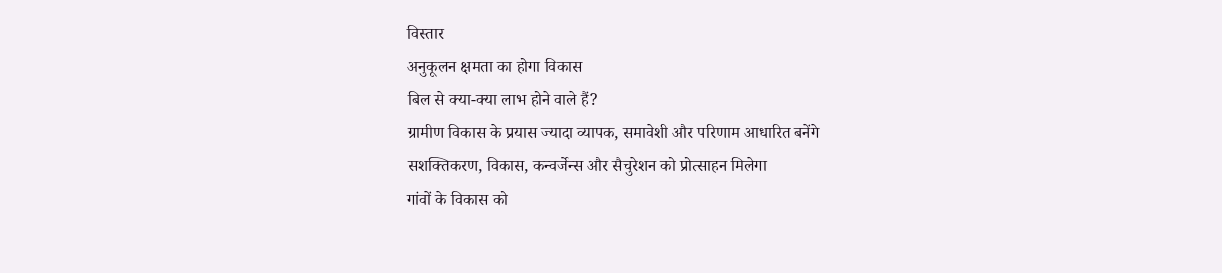विस्तार
अनुकूलन क्षमता का होगा विकास
बिल से क्या-क्या लाभ होने वाले हैं?
ग्रामीण विकास के प्रयास ज्यादा व्यापक, समावेशी और परिणाम आधारित बनेंगे
सशक्तिकरण, विकास, कन्वर्जेन्स और सैचुरेशन को प्रोत्साहन मिलेगा
गांवों के विकास को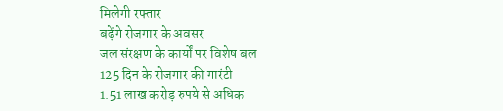मिलेगी रफ्तार
बढ़ेंगे रोजगार के अवसर
जल संरक्षण के कार्यों पर विशेष बल
125 दिन के रोजगार की गारंटी
1.51 लाख करोड़ रुपये से अधिक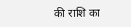की राशि का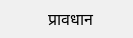प्रावधान